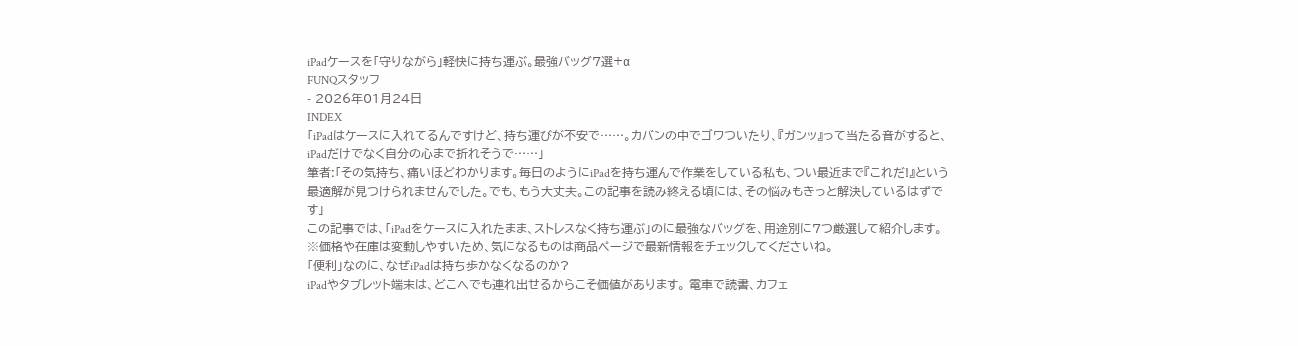iPadケースを「守りながら」軽快に持ち運ぶ。最強バッグ7選+α
FUNQスタッフ
- 2026年01月24日
INDEX
「iPadはケースに入れてるんですけど、持ち運びが不安で……。カバンの中でゴワついたり、『ガンッ』って当たる音がすると、iPadだけでなく自分の心まで折れそうで……」
筆者:「その気持ち、痛いほどわかります。毎日のようにiPadを持ち運んで作業をしている私も、つい最近まで『これだ!』という最適解が見つけられませんでした。でも、もう大丈夫。この記事を読み終える頃には、その悩みもきっと解決しているはずです」
この記事では、「iPadをケースに入れたまま、ストレスなく持ち運ぶ」のに最強なバッグを、用途別に7つ厳選して紹介します。
※価格や在庫は変動しやすいため、気になるものは商品ページで最新情報をチェックしてくださいね。
「便利」なのに、なぜiPadは持ち歩かなくなるのか?
iPadやタブレット端末は、どこへでも連れ出せるからこそ価値があります。 電車で読書、カフェ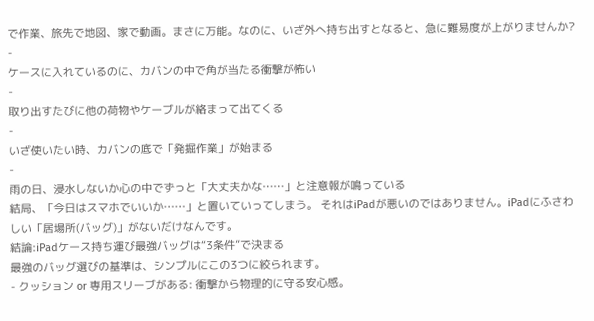で作業、旅先で地図、家で動画。まさに万能。なのに、いざ外へ持ち出すとなると、急に難易度が上がりませんか?
-
ケースに入れているのに、カバンの中で角が当たる衝撃が怖い
-
取り出すたびに他の荷物やケーブルが絡まって出てくる
-
いざ使いたい時、カバンの底で「発掘作業」が始まる
-
雨の日、浸水しないか心の中でずっと「大丈夫かな……」と注意報が鳴っている
結局、「今日はスマホでいいか……」と置いていってしまう。 それはiPadが悪いのではありません。iPadにふさわしい「居場所(バッグ)」がないだけなんです。
結論:iPadケース持ち運び最強バッグは“3条件”で決まる
最強のバッグ選びの基準は、シンプルにこの3つに絞られます。
- クッション or 専用スリーブがある: 衝撃から物理的に守る安心感。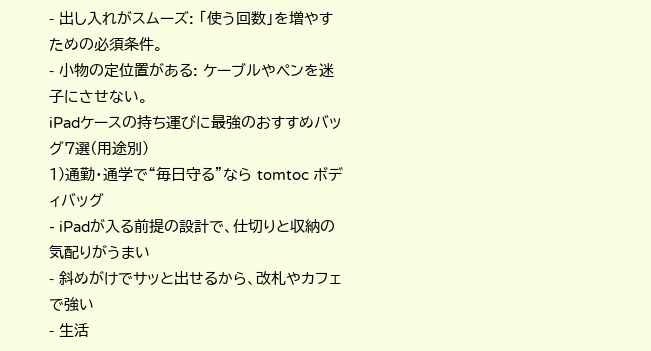- 出し入れがスムーズ: 「使う回数」を増やすための必須条件。
- 小物の定位置がある: ケーブルやペンを迷子にさせない。
iPadケースの持ち運びに最強のおすすめバッグ7選(用途別)
1)通勤・通学で“毎日守る”なら tomtoc ボディバッグ
- iPadが入る前提の設計で、仕切りと収納の気配りがうまい
- 斜めがけでサッと出せるから、改札やカフェで強い
- 生活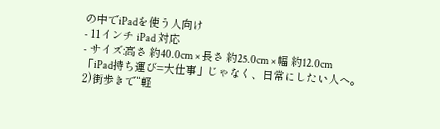の中でiPadを使う人向け
- 11インチ iPad 対応
- サイズ:高さ 約40.0cm × 長さ 約25.0cm × 幅 約12.0cm
「iPad持ち運び=大仕事」じゃなく、日常にしたい人へ。
2)街歩きで“軽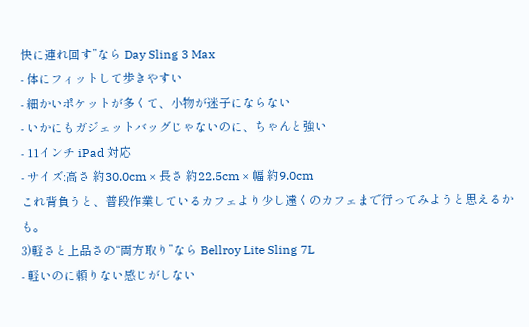快に連れ回す”なら Day Sling 3 Max
- 体にフィットして歩きやすい
- 細かいポケットが多くて、小物が迷子にならない
- いかにもガジェットバッグじゃないのに、ちゃんと強い
- 11インチ iPad 対応
- サイズ:高さ 約30.0cm × 長さ 約22.5cm × 幅 約9.0cm
これ背負うと、普段作業しているカフェより少し遠くのカフェまで行ってみようと思えるかも。
3)軽さと上品さの“両方取り”なら Bellroy Lite Sling 7L
- 軽いのに頼りない感じがしない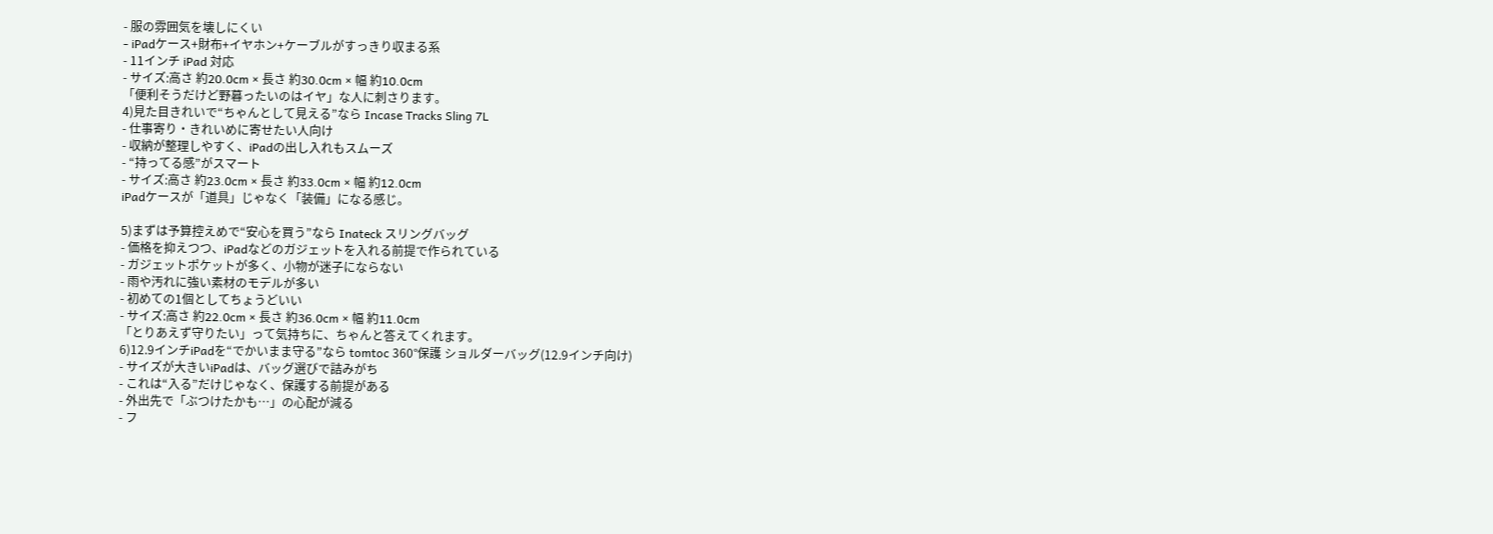- 服の雰囲気を壊しにくい
- iPadケース+財布+イヤホン+ケーブルがすっきり収まる系
- 11インチ iPad 対応
- サイズ:高さ 約20.0cm × 長さ 約30.0cm × 幅 約10.0cm
「便利そうだけど野暮ったいのはイヤ」な人に刺さります。
4)見た目きれいで“ちゃんとして見える”なら Incase Tracks Sling 7L
- 仕事寄り・きれいめに寄せたい人向け
- 収納が整理しやすく、iPadの出し入れもスムーズ
- “持ってる感”がスマート
- サイズ:高さ 約23.0cm × 長さ 約33.0cm × 幅 約12.0cm
iPadケースが「道具」じゃなく「装備」になる感じ。

5)まずは予算控えめで“安心を買う”なら Inateck スリングバッグ
- 価格を抑えつつ、iPadなどのガジェットを入れる前提で作られている
- ガジェットポケットが多く、小物が迷子にならない
- 雨や汚れに強い素材のモデルが多い
- 初めての1個としてちょうどいい
- サイズ:高さ 約22.0cm × 長さ 約36.0cm × 幅 約11.0cm
「とりあえず守りたい」って気持ちに、ちゃんと答えてくれます。
6)12.9インチiPadを“でかいまま守る”なら tomtoc 360°保護 ショルダーバッグ(12.9インチ向け)
- サイズが大きいiPadは、バッグ選びで詰みがち
- これは“入る”だけじゃなく、保護する前提がある
- 外出先で「ぶつけたかも…」の心配が減る
- フ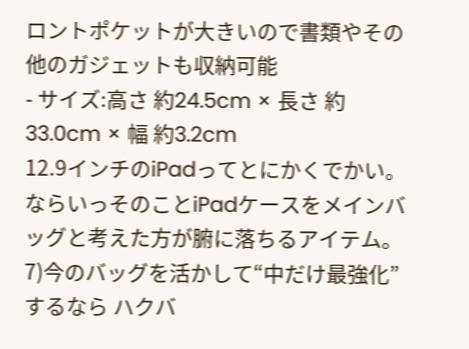ロントポケットが大きいので書類やその他のガジェットも収納可能
- サイズ:高さ 約24.5cm × 長さ 約33.0cm × 幅 約3.2cm
12.9インチのiPadってとにかくでかい。ならいっそのことiPadケースをメインバッグと考えた方が腑に落ちるアイテム。
7)今のバッグを活かして“中だけ最強化”するなら ハクバ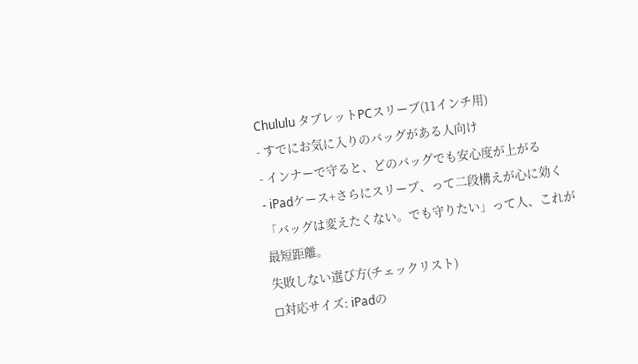Chululu タブレットPCスリーブ(11インチ用)
- すでにお気に入りのバッグがある人向け
- インナーで守ると、どのバッグでも安心度が上がる
- iPadケース+さらにスリーブ、って二段構えが心に効く
「バッグは変えたくない。でも守りたい」って人、これが最短距離。
失敗しない選び方(チェックリスト)
◻対応サイズ: iPadの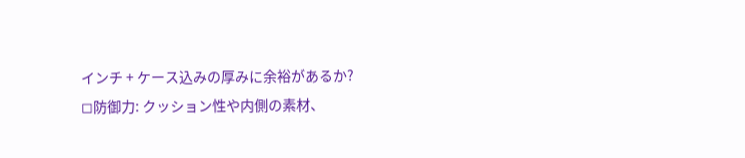インチ + ケース込みの厚みに余裕があるか?
◻防御力: クッション性や内側の素材、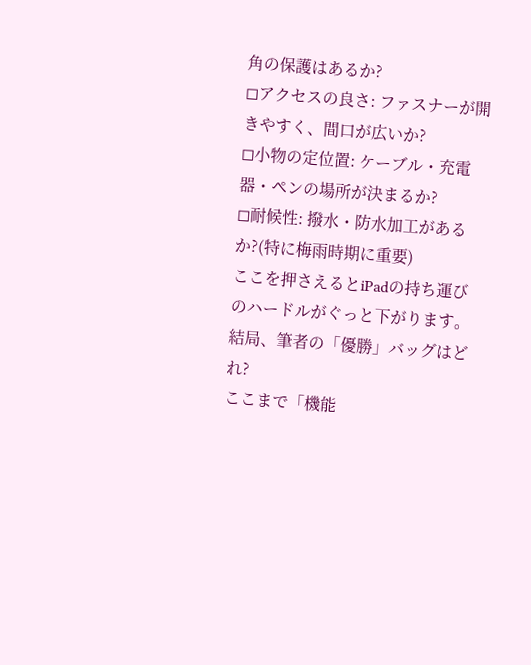角の保護はあるか?
◻アクセスの良さ: ファスナーが開きやすく、間口が広いか?
◻小物の定位置: ケーブル・充電器・ペンの場所が決まるか?
◻耐候性: 撥水・防水加工があるか?(特に梅雨時期に重要)
ここを押さえるとiPadの持ち運びのハードルがぐっと下がります。
結局、筆者の「優勝」バッグはどれ?
ここまで「機能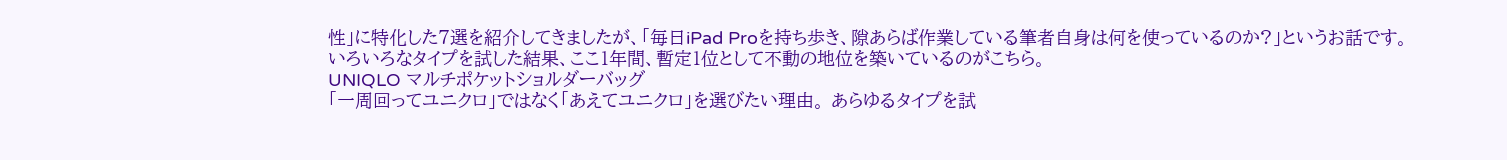性」に特化した7選を紹介してきましたが、「毎日iPad Proを持ち歩き、隙あらば作業している筆者自身は何を使っているのか?」というお話です。
いろいろなタイプを試した結果、ここ1年間、暫定1位として不動の地位を築いているのがこちら。
UNIQLO マルチポケットショルダーバッグ
「一周回ってユニクロ」ではなく「あえてユニクロ」を選びたい理由。 あらゆるタイプを試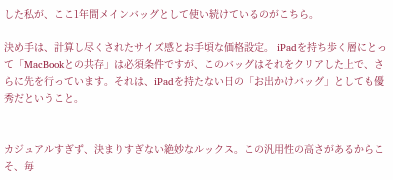した私が、ここ1年間メインバッグとして使い続けているのがこちら。

決め手は、計算し尽くされたサイズ感とお手頃な価格設定。 iPadを持ち歩く層にとって「MacBookとの共存」は必須条件ですが、このバッグはそれをクリアした上で、さらに先を行っています。それは、iPadを持たない日の「お出かけバッグ」としても優秀だということ。


カジュアルすぎず、決まりすぎない絶妙なルックス。この汎用性の高さがあるからこそ、毎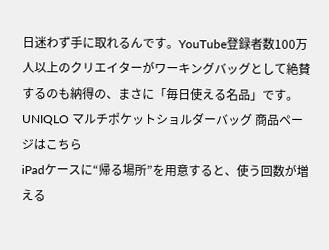日迷わず手に取れるんです。YouTube登録者数100万人以上のクリエイターがワーキングバッグとして絶賛するのも納得の、まさに「毎日使える名品」です。
UNIQLO マルチポケットショルダーバッグ 商品ページはこちら
iPadケースに“帰る場所”を用意すると、使う回数が増える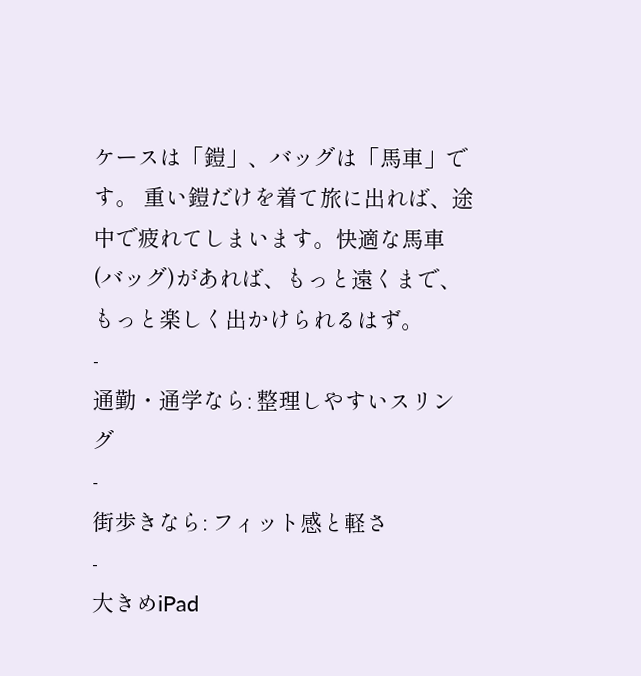ケースは「鎧」、バッグは「馬車」です。 重い鎧だけを着て旅に出れば、途中で疲れてしまいます。快適な馬車(バッグ)があれば、もっと遠くまで、もっと楽しく出かけられるはず。
-
通勤・通学なら: 整理しやすいスリング
-
街歩きなら: フィット感と軽さ
-
大きめiPad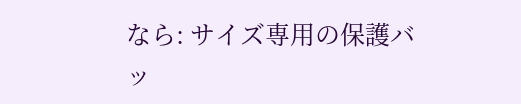なら: サイズ専用の保護バッ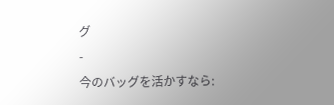グ
-
今のバッグを活かすなら: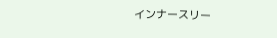インナースリー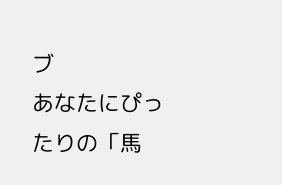ブ
あなたにぴったりの「馬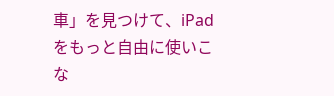車」を見つけて、iPadをもっと自由に使いこな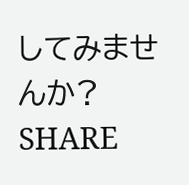してみませんか?
SHARE